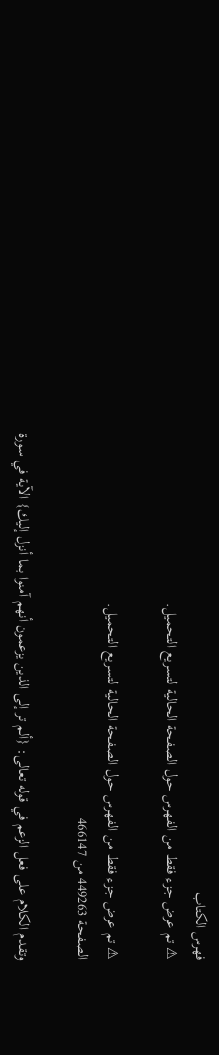فهرس الكتاب
⚠ تم عرض جزء فقط من الفهرس حول الصفحة الحالية لتسريع التحميل.

⚠ تم عرض جزء فقط من الفهرس حول الصفحة الحالية لتسريع التحميل.
الصفحة 449263 من 466147

وتقدم الكلام على فعل الزعم في قوله تعالى: {ألم تر إلى الذين يزعمون أنهم آمنوا بما أنزل إليك} الآية في سورة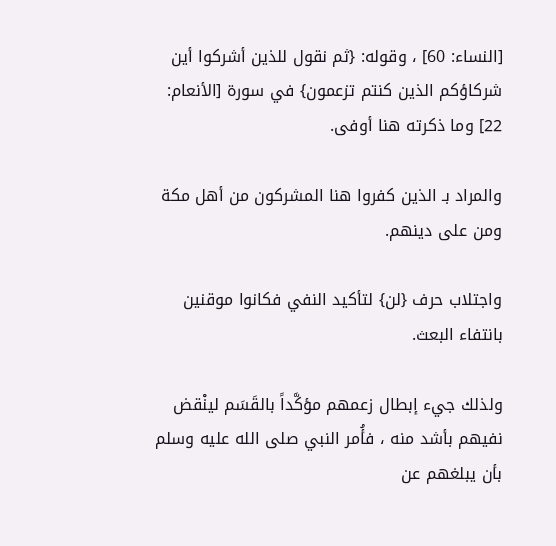[النساء: 60] ، وقوله: {ثم نقول للذين أشركوا أين شركاؤكم الذين كنتم تزعمون} في سورة [الأنعام: 22] وما ذكرته هنا أوفى.

والمراد بـ الذين كفروا هنا المشركون من أهل مكة ومن على دينهم.

واجتلاب حرف {لن} لتأكيد النفي فكانوا موقنين بانتفاء البعث.

ولذلك جيء إبطال زعمهم مؤكَّداً بالقَسَم لينْقض نفيهم بأشد منه ، فأُمر النبي صلى الله عليه وسلم بأن يبلغهم عن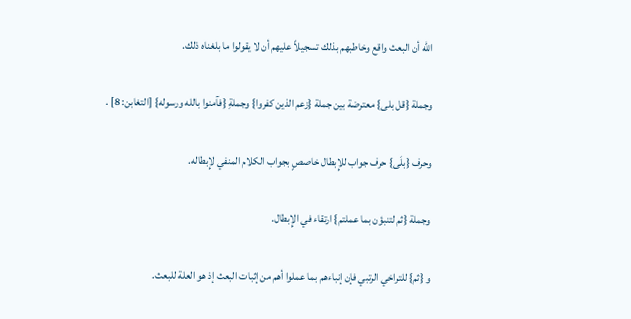الله أن البعث واقع وخاطبهم بذلك تسجيلاً عليهم أن لا يقولوا ما بلغناه ذلك.

وجملة {قل بلى} معترضة بين جملة {زعم الذين كفروا} وجملةِ {فآمنوا بالله ورسوله} [التغابن: 8] .

وحرف {بلَى} حرف جواب للإِبطال خاصصٍ بجواب الكلام المنفي لإِبطاله.

وجملة {ثم لتنبؤن بما عملتم} ارتقاء في الإِبطال.

و {ثم} للتراخي الرتبي فإن إنباءهم بما عملوا أهم من إثبات البعث إذ هو العلة للبعث.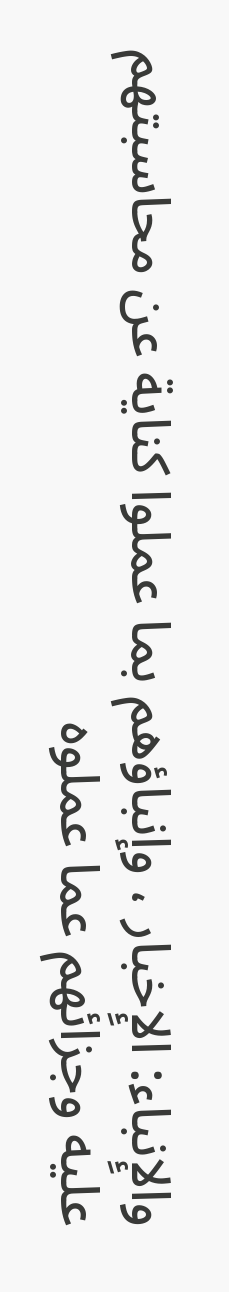والإِنباء: الإِخبار ، وإنباؤهم بما عملوا كناية عن محاسبتهم عليه وجزائهم عما عملوه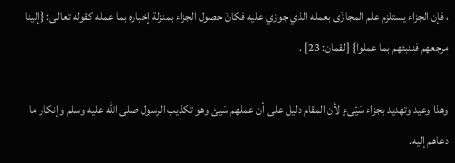، فإن الجزاء يستلزم علم المجازَى بعمله الذي جوزي عليه فكانَ حصول الجزاء بمنزلة إخباره بما عمله كقوله تعالى: {إلينا مرجعهم فننبئهم بما عملوا} [لقمان: 23] .

وهذا وعيد وتهديد بجزاء سَيّىءٍ لأن المقام دليل على أن عملهم سَيئ وهو تكذيب الرسول صلى الله عليه وسلم وإنكار ما دعاهم إليه.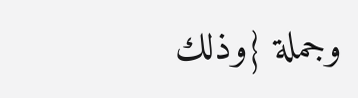وجملة {وذلك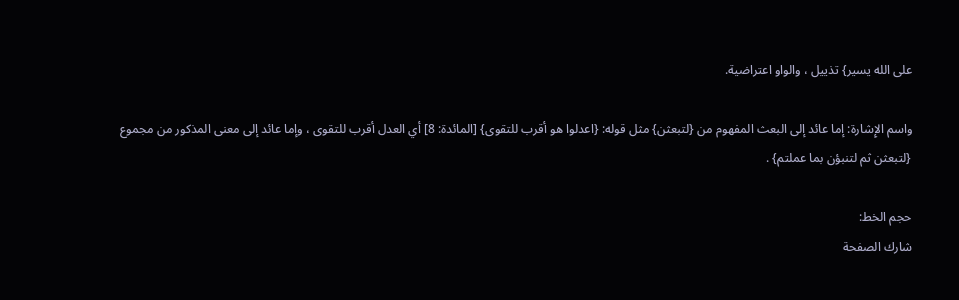على الله يسير} تذييل ، والواو اعتراضية.

واسم الإِشارة: إما عائد إلى البعث المفهوم من {لتبعثن} مثل قوله: {اعدلوا هو أقرب للتقوى} [المائدة: 8] أي العدل أقرب للتقوى ، وإما عائد إلى معنى المذكور من مجموع {لتبعثن ثم لتنبؤن بما عملتم} .

حجم الخط:
شارك الصفحة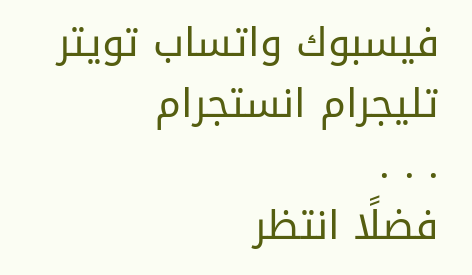فيسبوك واتساب تويتر تليجرام انستجرام
. . .
فضلًا انتظر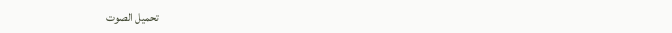تحميل الصوت